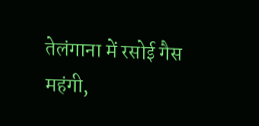तेलंगाना में रसोई गैस महंगी,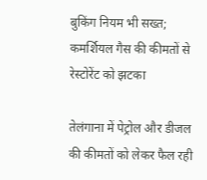बुकिंग नियम भी सख्त; कमर्शियल गैस की कीमतों से रेस्टोरेंट को झटका

तेलंगाना में पेट्रोल और डीजल की कीमतों को लेकर फैल रही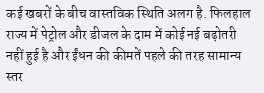कई खबरों के बीच वास्तविक स्थिति अलग है. फिलहाल राज्य में पेट्रोल और डीजल के दाम में कोई नई बढ़ोतरी नहीं हुई है और ईंधन की कीमतें पहले की तरह सामान्य स्तर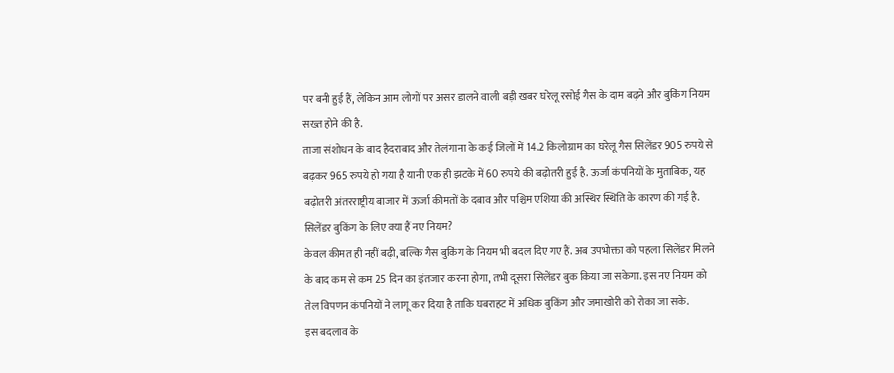पर बनी हुई हैं, लेकिन आम लोगों पर असर डालने वाली बड़ी खबर घरेलू रसोई गैस के दाम बढ़ने और बुकिंग नियम सख्त होने की है.
ताजा संशोधन के बाद हैदराबाद और तेलंगाना के कई जिलों में 14.2 किलोग्राम का घरेलू गैस सिलेंडर 905 रुपये से बढ़कर 965 रुपये हो गया है यानी एक ही झटके में 60 रुपये की बढ़ोतरी हुई है. ऊर्जा कंपनियों के मुताबिक, यह बढ़ोतरी अंतरराष्ट्रीय बाजार में ऊर्जा कीमतों के दबाव और पश्चिम एशिया की अस्थिर स्थिति के कारण की गई है.
सिलेंडर बुकिंग के लिए क्या हैं नए नियम?
केवल कीमत ही नहीं बढ़ी, बल्कि गैस बुकिंग के नियम भी बदल दिए गए हैं. अब उपभोक्ता को पहला सिलेंडर मिलने के बाद कम से कम 25 दिन का इंतजार करना होगा, तभी दूसरा सिलेंडर बुक किया जा सकेगा. इस नए नियम को तेल विपणन कंपनियों ने लागू कर दिया है ताकि घबराहट में अधिक बुकिंग और जमाखोरी को रोका जा सके.
इस बदलाव के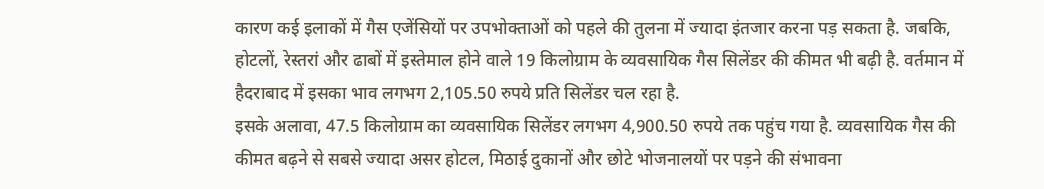कारण कई इलाकों में गैस एजेंसियों पर उपभोक्ताओं को पहले की तुलना में ज्यादा इंतजार करना पड़ सकता है. जबकि, होटलों, रेस्तरां और ढाबों में इस्तेमाल होने वाले 19 किलोग्राम के व्यवसायिक गैस सिलेंडर की कीमत भी बढ़ी है. वर्तमान में हैदराबाद में इसका भाव लगभग 2,105.50 रुपये प्रति सिलेंडर चल रहा है.
इसके अलावा, 47.5 किलोग्राम का व्यवसायिक सिलेंडर लगभग 4,900.50 रुपये तक पहुंच गया है. व्यवसायिक गैस की कीमत बढ़ने से सबसे ज्यादा असर होटल, मिठाई दुकानों और छोटे भोजनालयों पर पड़ने की संभावना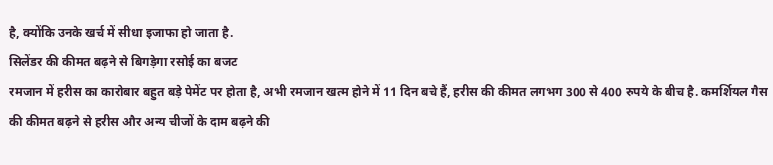है, क्योंकि उनके खर्च में सीधा इजाफा हो जाता है.
सिलेंडर की कीमत बढ़ने से बिगड़ेगा रसोई का बजट
रमजान में हरीस का कारोबार बहुत बड़े पेमेंट पर होता है, अभी रमजान खत्म होने में 11 दिन बचे हैं, हरीस की कीमत लगभग 300 से 400 रुपये के बीच है. कमर्शियल गैस की कीमत बढ़ने से हरीस और अन्य चीजों के दाम बढ़ने की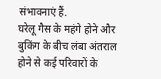संभावनाएं हैं.
घरेलू गैस के महंगे होने और बुकिंग के बीच लंबा अंतराल होने से कई परिवारों के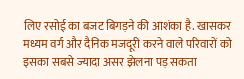लिए रसोई का बजट बिगड़ने की आशंका है. खासकर मध्यम वर्ग और दैनिक मजदूरी करने वाले परिवारों को इसका सबसे ज्यादा असर झेलना पड़ सकता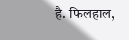है. फिलहाल,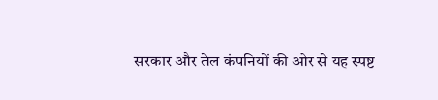सरकार और तेल कंपनियों की ओर से यह स्पष्ट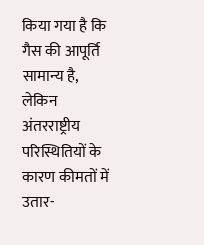किया गया है कि गैस की आपूर्ति सामान्य है, लेकिन अंतरराष्ट्रीय परिस्थितियों के कारण कीमतों में उतार-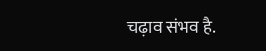चढ़ाव संभव है.